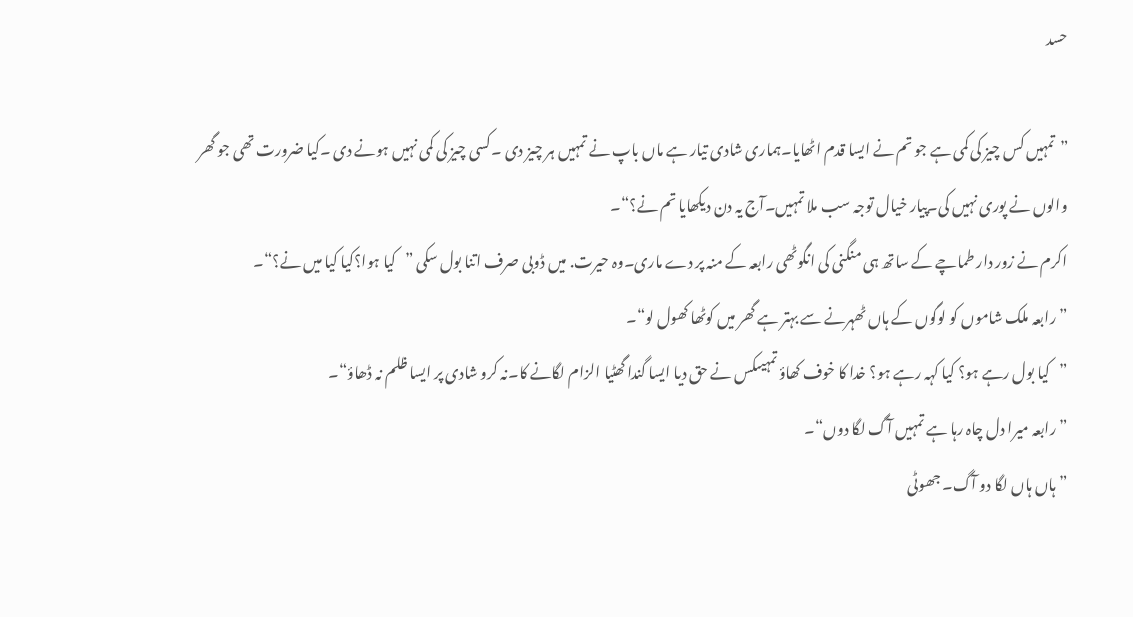حسد

”تمہیں کس چیز کی کمی ہے جو تم نے ایسا قدم اٹھایا۔ہماری شادی تیار ہے ماں باپ نے تمہیں ہر چیز دی ۔کسی چیز کی کمی نہیں ہونے دی ۔کیا ضرورت تھی جو گھر والوں نے پوری نہیں کی۔پیار خیال توجہ سب ملا تمہیں۔آج یہ دن دیکھایا تم نے؟“۔
اکرم نے زور دار طماچے کے ساتھ ہی منگنی کی انگوٹھی رابعہ کے منہ پر دے ماری۔وہ حیرت. میں ڈوبی صرف اتنا بول سکی ”کیا ہوا؟کیا کیا میں نے؟“۔
”رابعہ ملک شاموں کو لوگوں کے ہاں ٹھہرنے سے بہتر ہے گھر میں کوٹھا کھول لو“۔
”کیا بول رہے ہو؟ کیا کہہ رہے ہو؟ خدا کا خوف کھاؤ تمہیںکس نے حق دیا ایسا گندا گھٹیا الزام لگانے کا۔نہ کرو شادی پر ایسا ظلم نہ ڈھاؤ“۔
”رابعہ میرا دل چاہ رہا ہے تمہیں آگ لگا دوں“۔
”ہاں ہاں لگا دو آگ۔ جھوٹی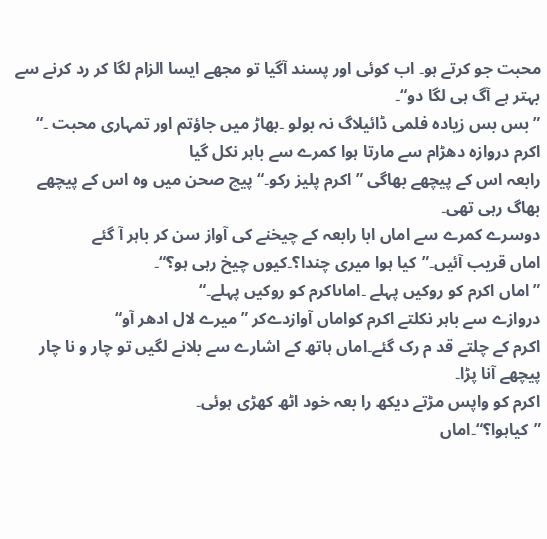محبت جو کرتے ہو۔ اب کوئی اور پسند آگیا تو مجھے ایسا الزام لگا کر رد کرنے سے بہتر ہے آگ ہی لگا دو“۔
”بس بس زیادہ فلمی ڈائیلاگ نہ بولو ۔بھاڑ میں جاؤتم اور تمہاری محبت ۔“ اکرم دروازہ دھڑام سے مارتا ہوا کمرے سے باہر نکل گیا
رابعہ اس کے پیچھے بھاگی ”اکرم پلیز رکو۔“ پیچ صحن میں وہ اس کے پیچھے بھاگ رہی تھی۔
دوسرے کمرے سے اماں ابا رابعہ کے چیخنے کی آواز سن کر باہر آ گئے
اماں قریب آئیں۔”کیا ہوا میری چندا؟۔کیوں چیخ رہی ہو؟“۔
”اماں اکرم کو روکیں پہلے ۔اماںاکرم کو روکیں پہلے۔“
دروازے سے باہر نکلتے اکرم کواماں آوازدےکر ”میرے لال ادھر آو“
اکرم کے چلتے قد م رک گئے۔اماں ہاتھ کے اشارے سے بلانے لگیں تو چار و نا چار پیچھے آنا پڑا۔
اکرم کو واپس مڑتے دیکھ را بعہ خود اٹھ کھڑی ہوئی۔
”کیاہوا؟“۔اماں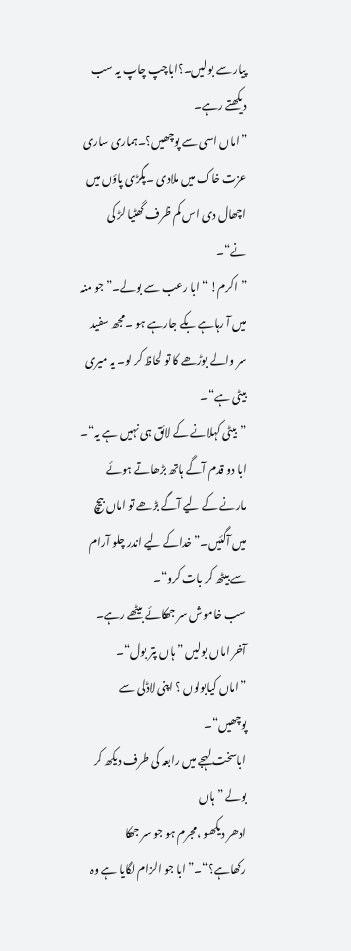پیار سے بولیں۔؟اباچپ چاپ یہ سب دیکھتے رہے۔
”اماں اسی سے پوچھیں؟۔ہماری ساری عزت خاک میں ملادی ۔پگڑی پاؤں میں اچھال دی اس کم ظرف گھٹیا لڑ کی نے“۔
”اکرم! “ابا رعب سے بولے۔”جو منہ میں آ رہاہے بکے جارہے ہو ۔مجھ سفید سر والے بوڑھے کا تو لحاظ کر لو۔ یہ میری بیٹی ہے“۔
”بیٹی کہلانے کے لائق ہی نہیں ہے یہ“۔ ابا دو قدم آگے ہاتھ بڑھاتے ہوئے مارنے کے لیے آگے بڑھے تو اماں بیچ میں آگئیں۔”خداکے لیے اندر چلو آرام سے بیٹھ کر بات کرو“۔
سب خاموش سر جھکائے بیٹھے رہے۔
آخر اماں بولیں ”ہاں پتر بول“۔
”اماں کیابولوں ؟ اپنی لاڈلی سے پوچھیں“۔
اباسخت لہجے میں رابعہ کی طرف دیکھ کر بولے ”ہاں
ادھر دیکھو ،مجرم ہو جو سر جھکا رکھاہے؟“۔”ابا جو الزام لگایا ہے وہ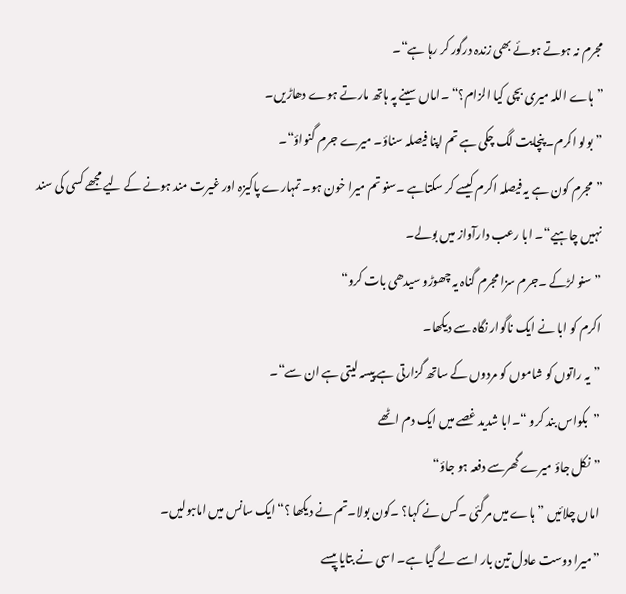مجرم نہ ہوتے ہوئے بھی زندہ درگور کر رہا ہے“۔
”ہاے اللہ میری بچی کیا الزام؟“ ۔اماں سینے پہ ہاتھ مارتے ہوے دھاڑیں۔
”بولو اکرم۔ پنچایت لگ چکی ہے تم اپنا فیصلہ سناؤ۔ میرے جرم گنواؤ“۔
”مجرم کون ہے یہ فیصلہ اکرم کیسے کر سکتاہے ۔سنو تم میرا خون ہو۔ تمہارے پاکیزہ اور غیرت مند ہونے کے لیے مجھے کسی کی سند نہیں چاہیے“۔ ابا رعب دارآواز میں بولے۔
”سنو لڑکے ۔جرم سزا مجرم گناہ یہ چھوڑو سیدھی بات کرو“
اکرم کو ابا نے ایک ناگوار نگاہ سے دیکھا۔
”یہ راتوں کو شاموں کو مردوں کے ساتھ گزارتی ہے پیسہ لیتی ہے ان سے“۔
”بکواس بند کرو “۔ابا شدید غصے میں ایک دم اٹھے
”نکل جاؤ میرے گھرسے دفعہ ہو جاؤ“
اماں چلائیں ”ہاے میں مرگئی ۔کس نے کہا؟ ۔کون بولا۔تم نے دیکھا ؟“ایک سانس میں اماںبولیں۔
”میرا دوست عادل تین بار اسے لے گیا ہے۔ اسی نے بتایا پیسے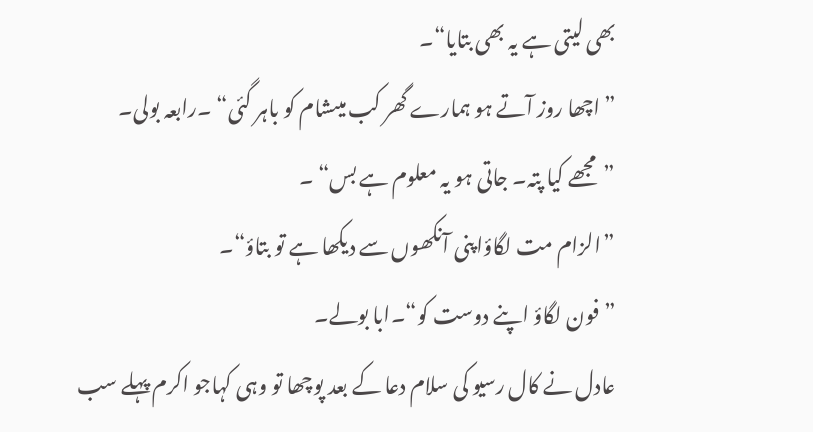بھی لیتی ہے یہ بھی بتایا“۔
”اچھا روز آتے ہو ہمارے گھر کب میںشام کو باہر گئی“ ۔رابعہ بولی۔
”مجھے کیا پتہ۔ جاتی ہو یہ معلوم ہے بس“ ۔
”الزام مت لگاؤاپنی آنکھوں سے دیکھا ہے تو بتاؤ“۔
”فون لگاؤ اپنے دوست کو“۔ابا بولے۔
عادل نے کال رسیو کی سلام دعا کے بعد پوچھا تو وہی کہاجو اکرم پہلے سب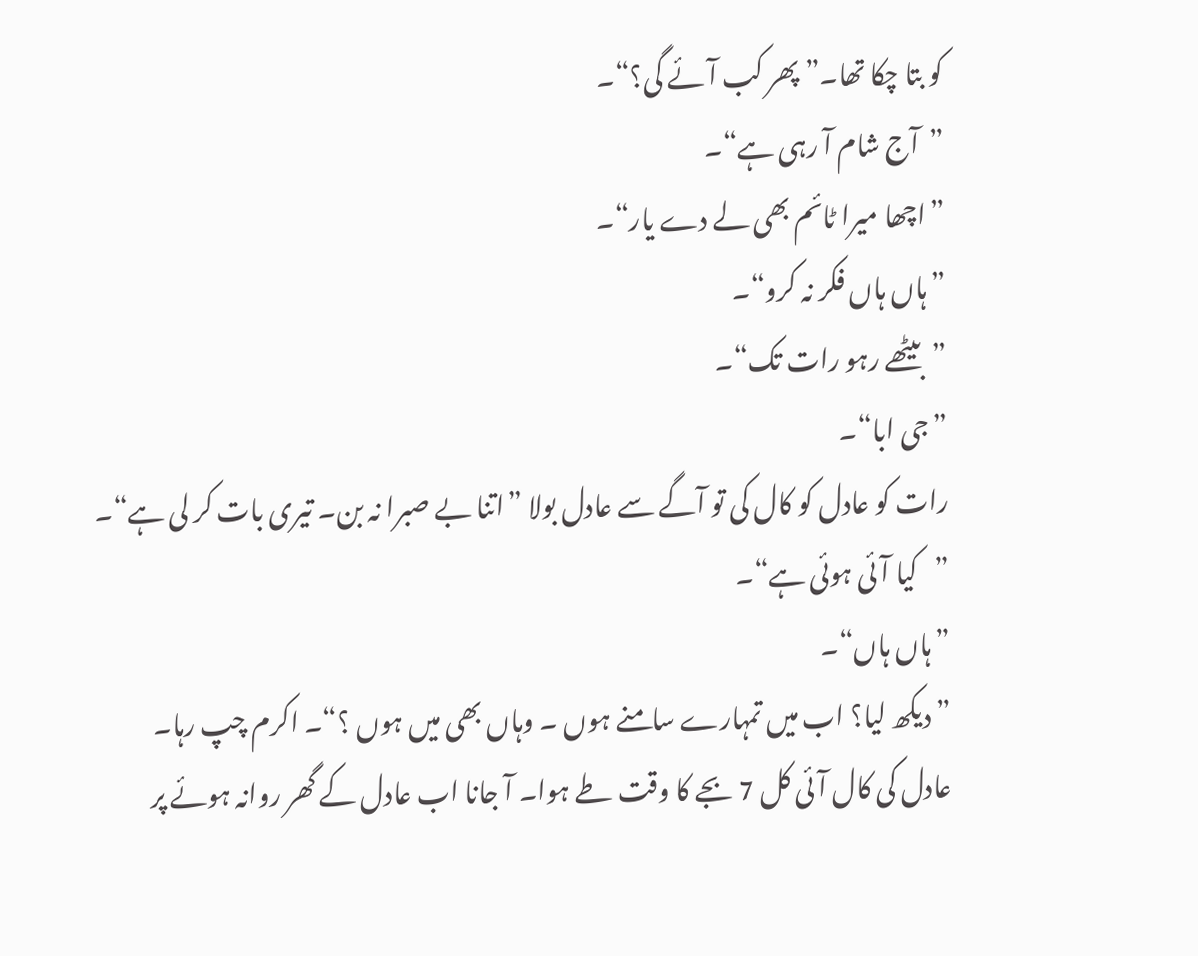کو بتا چکا تھا۔” پھر کب آئے گی؟“۔
”آج شام آ رہی ہے“۔
”اچھا میرا ٹائم بھی لے دے یار“۔
”ہاں ہاں فکر نہ کرو“۔
”بیٹھے رہو رات تک“۔
”جی ابا“۔
رات کو عادل کو کال کی تو آگے سے عادل بولا ”اتنا بے صبرا نہ بن۔ تیری بات کر لی ہے“۔
”کیا آئی ہوئی ہے“۔
”ہاں ہاں“۔
”دیکھ لیا؟ اب میں تمہارے سامنے ہوں ۔ وہاں بھی میں ہوں ؟“۔ اکرم چپ رہا۔
عادل کی کال آئی کل 7 بجے کا وقت طے ہوا۔ آ جانا اب عادل کے گھر روانہ ہوئے پر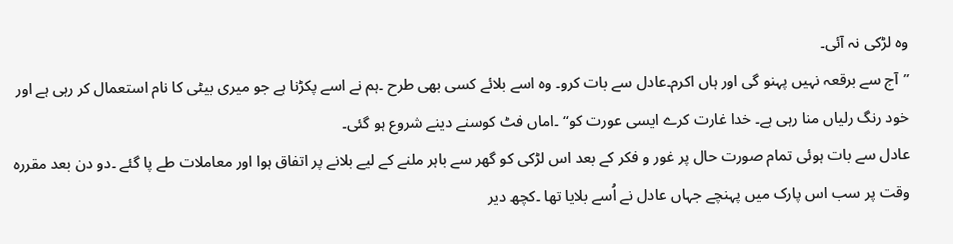وہ لڑکی نہ آئی۔
”آج سے برقعہ نہیں پہنو گی اور ہاں اکرم۔عادل سے بات کرو۔ وہ اسے بلائے کسی بھی طرح ۔ہم نے اسے پکڑنا ہے جو میری بیٹی کا نام استعمال کر رہی ہے اور خود رنگ رلیاں منا رہی ہے۔ خدا غارت کرے ایسی عورت کو“ ۔اماں فٹ کوسنے دینے شروع ہو گئی۔
عادل سے بات ہوئی تمام صورت حال پر غور و فکر کے بعد اس لڑکی کو گھر سے باہر ملنے کے لیے بلانے پر اتفاق ہوا اور معاملات طے پا گئے ۔دو دن بعد مقررہ وقت پر سب اس پارک میں پہنچے جہاں عادل نے اُسے بلایا تھا ۔کچھ دیر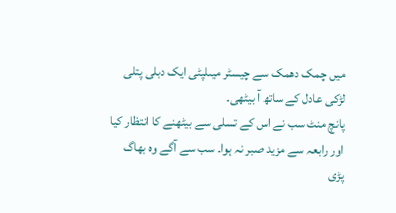میں چمک دھمک سے چیسٹر میںلپٹی ایک دبلی پتلی لڑکی عادل کے ساتھ آ بیٹھی۔
پانچ منٹ سب نے اس کے تسلی سے بیٹھنے کا انتظار کیا اور رابعہ سے مزید صبر نہ ہوا۔ سب سے آگے وہ بھاگ پڑی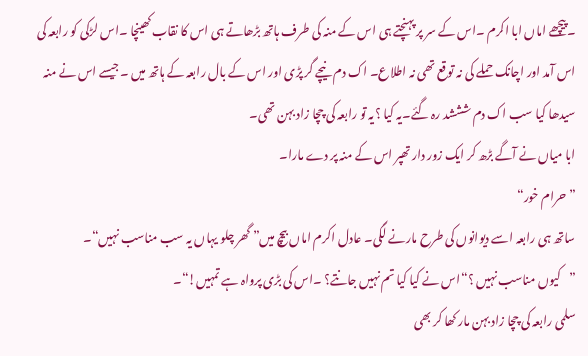۔پیچھے اماں ابا اکرم ۔اس کے سر پر پہنچتے ہی اس کے منہ کی طرف ہاتھ بڑھاتے ہی اس کا نقاب کھینچا ۔اس لڑکی کو رابعہ کی اس آمد اور اچانک حملے کی نہ توقع تھی نہ اطلاع۔ اک دم نیچے گر پڑی اور اس کے بال رابعہ کے ہاتھ میں ۔جیسے اس نے منہ سیدھا کیا سب اک دم شششد رہ گئے۔یہ کیا ؟یہ تو رابعہ کی چچا زاد بہن تھی۔
ابا میاں نے آگے بڑھ کر ایک زور دار تھپر اس کے منہ پر دے مارا۔
”حرام خور“
ساتھ ہی رابعہ اسے دیوانوں کی طرح مارنے لگی۔ عادل اکرم اماں بیچ میں” گھر چلو یہاں یہ سب مناسب نہیں“۔
”کیوں مناسب نہیں ؟“اس نے کیا کیا تم نہیں جانتے؟ ۔اس کی بڑی پرواہ ہے تمہیں!“۔
سلمی رابعہ کی چچا زاد بہن مار کھا کر بھی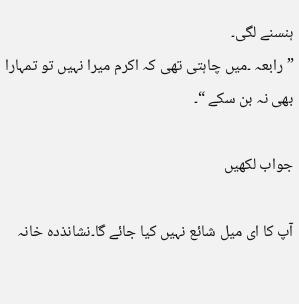ہنسنے لگی۔
”رابعہ ۔میں چاہتی تھی کہ اکرم میرا نہیں تو تمہارا بھی نہ بن سکے “۔

جواب لکھیں

آپ کا ای میل شائع نہیں کیا جائے گا۔نشانذدہ خانہ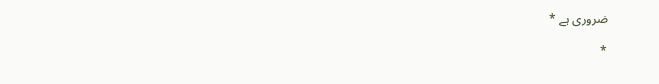ضروری ہے *

*